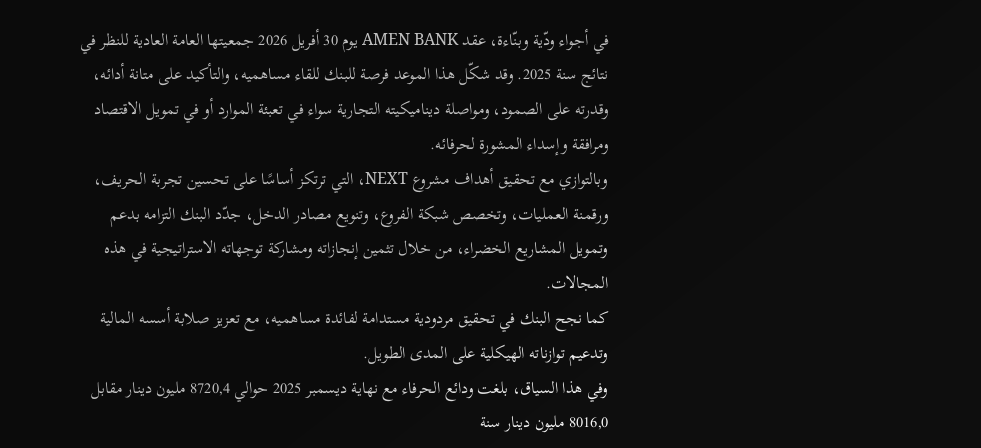في أجواء ودّية وبنّاءة، عقد AMEN BANK يوم 30 أفريل 2026 جمعيتها العامة العادية للنظر في نتائج سنة 2025. وقد شكّل هذا الموعد فرصة للبنك للقاء مساهميه، والتأكيد على متانة أدائه، وقدرته على الصمود، ومواصلة ديناميكيته التجارية سواء في تعبئة الموارد أو في تمويل الاقتصاد ومرافقة وإسداء المشورة لحرفائه.
وبالتوازي مع تحقيق أهداف مشروع NEXT، التي ترتكز أساسًا على تحسين تجربة الحريف، ورقمنة العمليات، وتخصص شبكة الفروع، وتنويع مصادر الدخل، جدّد البنك التزامه بدعم وتمويل المشاريع الخضراء، من خلال تثمين إنجازاته ومشاركة توجهاته الاستراتيجية في هذه المجالات.
كما نجح البنك في تحقيق مردودية مستدامة لفائدة مساهميه، مع تعزيز صلابة أسسه المالية وتدعيم توازناته الهيكلية على المدى الطويل.
وفي هذا السياق، بلغت ودائع الحرفاء مع نهاية ديسمبر 2025 حوالي 8720,4 مليون دينار مقابل 8016,0 مليون دينار سنة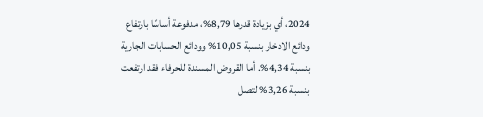2024، أي بزيادة قدرها 8,79%، مدفوعة أساسًا بارتفاع ودائع الادخار بنسبة 10,05% وودائع الحسابات الجارية بنسبة 4,34%. أما القروض المسندة للحرفاء فقد ارتفعت بنسبة 3,26% لتصل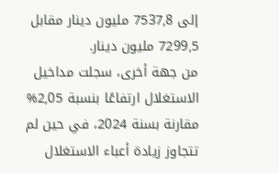إلى 7537,8 مليون دينار مقابل 7299,5 مليون دينار.
من جهة أخرى، سجلت مداخيل الاستغلال ارتفاعًا بنسبة 2,05% مقارنة بسنة 2024، في حين لم تتجاوز زيادة أعباء الاستغلال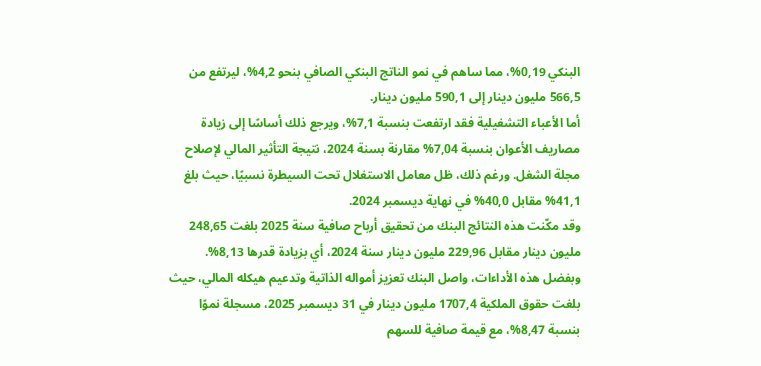البنكي 0,19%، مما ساهم في نمو الناتج البنكي الصافي بنحو 4,2%، ليرتفع من 566,5 مليون دينار إلى 590,1 مليون دينار.
أما الأعباء التشغيلية فقد ارتفعت بنسبة 7,1%، ويرجع ذلك أساسًا إلى زيادة مصاريف الأعوان بنسبة 7,04% مقارنة بسنة 2024، نتيجة التأثير المالي لإصلاح مجلة الشغل. ورغم ذلك، ظل معامل الاستغلال تحت السيطرة نسبيًا، حيث بلغ 41,1% مقابل 40,0% في نهاية ديسمبر 2024.
وقد مكّنت هذه النتائج البنك من تحقيق أرباح صافية سنة 2025 بلغت 248,65 مليون دينار مقابل 229,96 مليون دينار سنة 2024، أي بزيادة قدرها 8,13%.
وبفضل هذه الأداءات، واصل البنك تعزيز أمواله الذاتية وتدعيم هيكله المالي، حيث بلغت حقوق الملكية 1707,4 مليون دينار في 31 ديسمبر 2025، مسجلة نموًا بنسبة 8,47%، مع قيمة صافية للسهم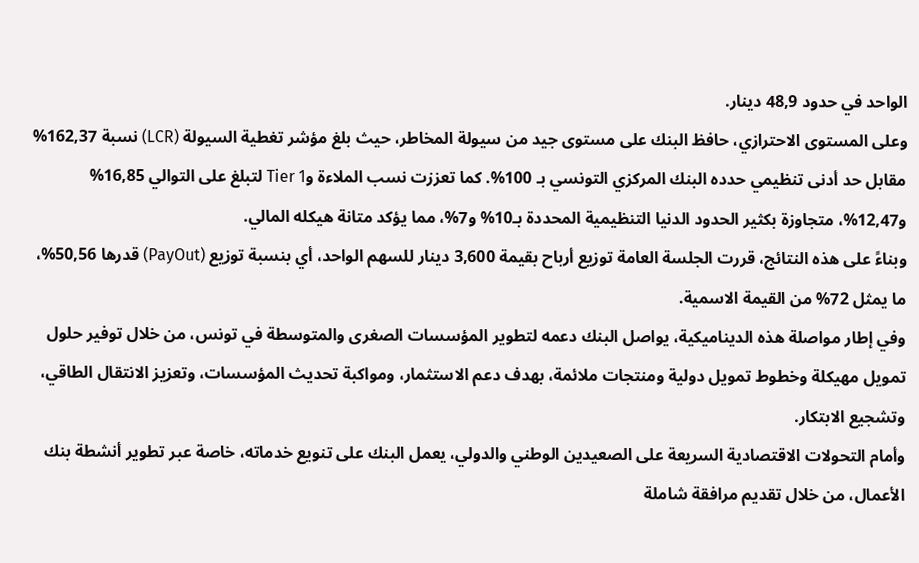الواحد في حدود 48,9 دينار.
وعلى المستوى الاحترازي، حافظ البنك على مستوى جيد من سيولة المخاطر، حيث بلغ مؤشر تغطية السيولة (LCR) نسبة 162,37% مقابل حد أدنى تنظيمي حدده البنك المركزي التونسي بـ 100%. كما تعززت نسب الملاءة وTier 1 لتبلغ على التوالي 16,85% و12,47%، متجاوزة بكثير الحدود الدنيا التنظيمية المحددة بـ10% و7%، مما يؤكد متانة هيكله المالي.
وبناءً على هذه النتائج، قررت الجلسة العامة توزيع أرباح بقيمة 3,600 دينار للسهم الواحد، أي بنسبة توزيع (PayOut) قدرها 50,56%، ما يمثل 72% من القيمة الاسمية.
وفي إطار مواصلة هذه الديناميكية، يواصل البنك دعمه لتطوير المؤسسات الصغرى والمتوسطة في تونس، من خلال توفير حلول تمويل مهيكلة وخطوط تمويل دولية ومنتجات ملائمة، بهدف دعم الاستثمار، ومواكبة تحديث المؤسسات، وتعزيز الانتقال الطاقي، وتشجيع الابتكار.
وأمام التحولات الاقتصادية السريعة على الصعيدين الوطني والدولي، يعمل البنك على تنويع خدماته، خاصة عبر تطوير أنشطة بنك الأعمال، من خلال تقديم مرافقة شاملة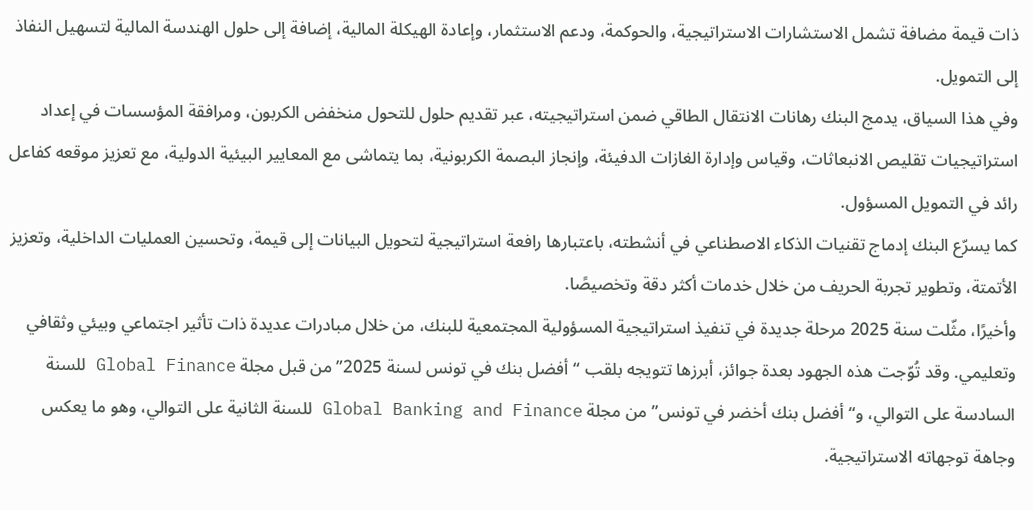ذات قيمة مضافة تشمل الاستشارات الاستراتيجية، والحوكمة، ودعم الاستثمار، وإعادة الهيكلة المالية، إضافة إلى حلول الهندسة المالية لتسهيل النفاذ إلى التمويل.
وفي هذا السياق، يدمج البنك رهانات الانتقال الطاقي ضمن استراتيجيته، عبر تقديم حلول للتحول منخفض الكربون، ومرافقة المؤسسات في إعداد استراتيجيات تقليص الانبعاثات، وقياس وإدارة الغازات الدفيئة، وإنجاز البصمة الكربونية، بما يتماشى مع المعايير البيئية الدولية، مع تعزيز موقعه كفاعل رائد في التمويل المسؤول.
كما يسرّع البنك إدماج تقنيات الذكاء الاصطناعي في أنشطته، باعتبارها رافعة استراتيجية لتحويل البيانات إلى قيمة، وتحسين العمليات الداخلية، وتعزيز الأتمتة، وتطوير تجربة الحريف من خلال خدمات أكثر دقة وتخصيصًا.
وأخيرًا، مثّلت سنة 2025 مرحلة جديدة في تنفيذ استراتيجية المسؤولية المجتمعية للبنك، من خلال مبادرات عديدة ذات تأثير اجتماعي وبيئي وثقافي وتعليمي. وقد تُوّجت هذه الجهود بعدة جوائز، أبرزها تتويجه بلقب “أفضل بنك في تونس لسنة 2025” من قبل مجلة Global Finance للسنة السادسة على التوالي، و“أفضل بنك أخضر في تونس” من مجلة Global Banking and Finance للسنة الثانية على التوالي، وهو ما يعكس وجاهة توجهاته الاستراتيجية.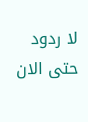لا ردود حتى الان